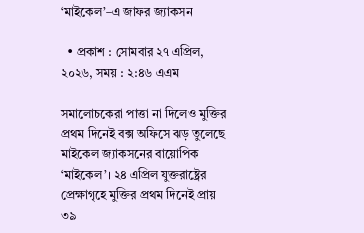‘মাইকেল’–এ জাফর জ্যাকসন

  • প্রকাশ : সোমবার ২৭ এপ্রিল, ২০২৬, সময় : ২:৪৬ এএম

সমালোচকেরা পাত্তা না দিলেও মুক্তির প্রথম দিনেই বক্স অফিসে ঝড় তুলেছে মাইকেল জ্যাকসনের বায়োপিক ‘মাইকেল’। ২৪ এপ্রিল যুক্তরাষ্ট্রের প্রেক্ষাগৃহে মুক্তির প্রথম দিনেই প্রায় ৩৯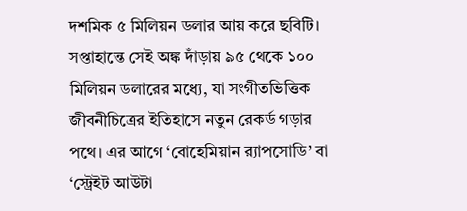দশমিক ৫ মিলিয়ন ডলার আয় করে ছবিটি। সপ্তাহান্তে সেই অঙ্ক দাঁড়ায় ৯৫ থেকে ১০০ মিলিয়ন ডলারের মধ্যে, যা সংগীতভিত্তিক জীবনীচিত্রের ইতিহাসে নতুন রেকর্ড গড়ার পথে। এর আগে ‘বোহেমিয়ান র‍্যাপসোডি’ বা ‘স্ট্রেইট আউটা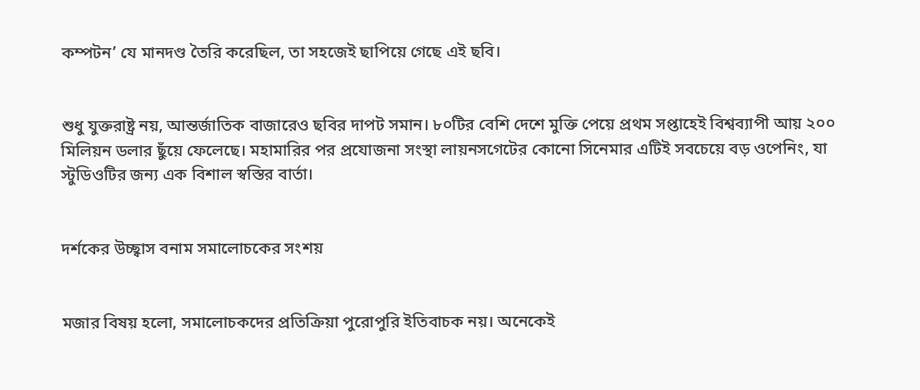কম্পটন’ যে মানদণ্ড তৈরি করেছিল, তা সহজেই ছাপিয়ে গেছে এই ছবি।


শুধু যুক্তরাষ্ট্র নয়, আন্তর্জাতিক বাজারেও ছবির দাপট সমান। ৮০টির বেশি দেশে মুক্তি পেয়ে প্রথম সপ্তাহেই বিশ্বব্যাপী আয় ২০০ মিলিয়ন ডলার ছুঁয়ে ফেলেছে। মহামারির পর প্রযোজনা সংস্থা লায়নসগেটের কোনো সিনেমার এটিই সবচেয়ে বড় ওপেনিং, যা স্টুডিওটির জন্য এক বিশাল স্বস্তির বার্তা।


দর্শকের উচ্ছ্বাস বনাম সমালোচকের সংশয়


মজার বিষয় হলো, সমালোচকদের প্রতিক্রিয়া পুরোপুরি ইতিবাচক নয়। অনেকেই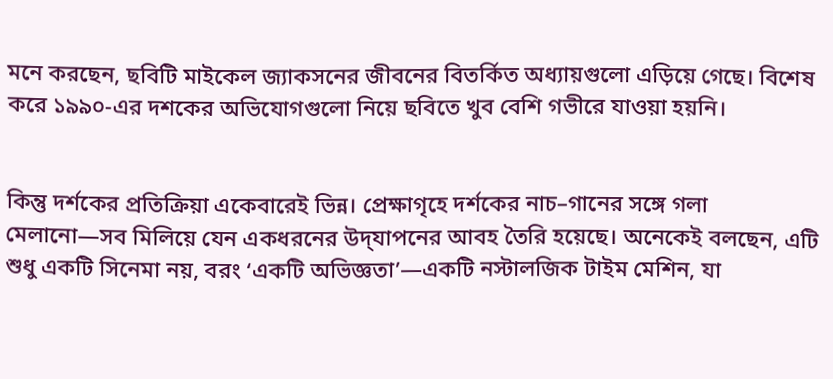মনে করছেন, ছবিটি মাইকেল জ্যাকসনের জীবনের বিতর্কিত অধ্যায়গুলো এড়িয়ে গেছে। বিশেষ করে ১৯৯০-এর দশকের অভিযোগগুলো নিয়ে ছবিতে খুব বেশি গভীরে যাওয়া হয়নি।


কিন্তু দর্শকের প্রতিক্রিয়া একেবারেই ভিন্ন। প্রেক্ষাগৃহে দর্শকের নাচ–গানের সঙ্গে গলা মেলানো—সব মিলিয়ে যেন একধরনের উদ্‌যাপনের আবহ তৈরি হয়েছে। অনেকেই বলছেন, এটি শুধু একটি সিনেমা নয়, বরং ‘একটি অভিজ্ঞতা’—একটি নস্টালজিক টাইম মেশিন, যা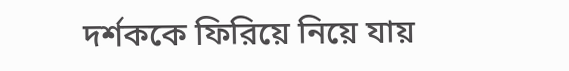দর্শককে ফিরিয়ে নিয়ে যায়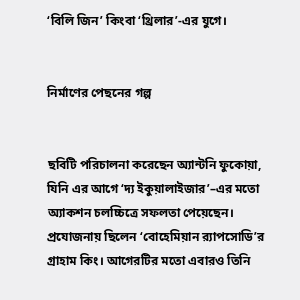‘বিলি জিন’ কিংবা ‘থ্রিলার’-এর যুগে।


নির্মাণের পেছনের গল্প


ছবিটি পরিচালনা করেছেন অ্যান্টনি ফুকোয়া, যিনি এর আগে ‘দ্য ইকুয়ালাইজার’–এর মতো অ্যাকশন চলচ্চিত্রে সফলতা পেয়েছেন। প্রযোজনায় ছিলেন ‘বোহেমিয়ান র‍্যাপসোডি’র গ্রাহাম কিং। আগেরটির মতো এবারও তিনি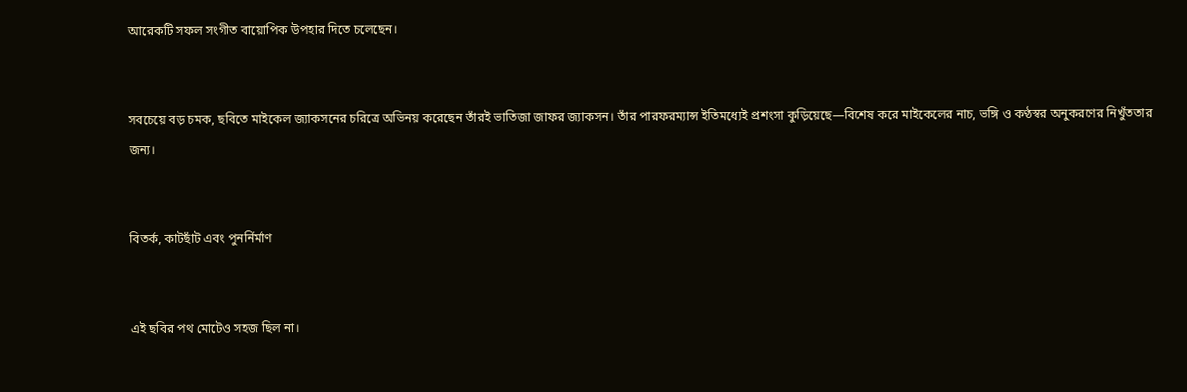আরেকটি সফল সংগীত বায়োপিক উপহার দিতে চলেছেন।


সবচেয়ে বড় চমক, ছবিতে মাইকেল জ্যাকসনের চরিত্রে অভিনয় করেছেন তাঁরই ভাতিজা জাফর জ্যাকসন। তাঁর পারফরম্যান্স ইতিমধ্যেই প্রশংসা কুড়িয়েছে—বিশেষ করে মাইকেলের নাচ, ভঙ্গি ও কণ্ঠস্বর অনুকরণের নিখুঁততার জন্য।


বিতর্ক, কাটছাঁট এবং পুনর্নির্মাণ


এই ছবির পথ মোটেও সহজ ছিল না।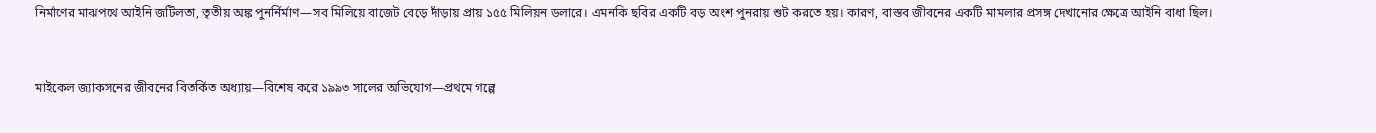নির্মাণের মাঝপথে আইনি জটিলতা, তৃতীয় অঙ্ক পুনর্নির্মাণ—সব মিলিয়ে বাজেট বেড়ে দাঁড়ায় প্রায় ১৫৫ মিলিয়ন ডলারে। এমনকি ছবির একটি বড় অংশ পুনরায় শুট করতে হয়। কারণ, বাস্তব জীবনের একটি মামলার প্রসঙ্গ দেখানোর ক্ষেত্রে আইনি বাধা ছিল।


মাইকেল জ্যাকসনের জীবনের বিতর্কিত অধ্যায়—বিশেষ করে ১৯৯৩ সালের অভিযোগ—প্রথমে গল্পে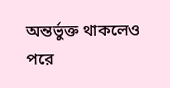অন্তর্ভুক্ত থাকলেও পরে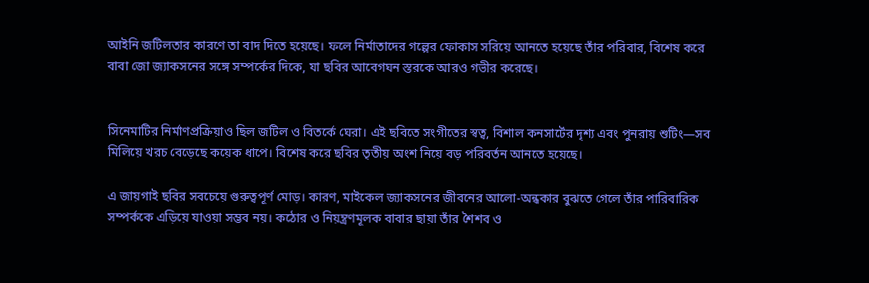আইনি জটিলতার কারণে তা বাদ দিতে হয়েছে। ফলে নির্মাতাদের গল্পের ফোকাস সরিয়ে আনতে হয়েছে তাঁর পরিবার, বিশেষ করে বাবা জো জ্যাকসনের সঙ্গে সম্পর্কের দিকে, যা ছবির আবেগঘন স্তরকে আরও গভীর করেছে।


সিনেমাটির নির্মাণপ্রক্রিয়াও ছিল জটিল ও বিতর্কে ঘেরা। এই ছবিতে সংগীতের স্বত্ব, বিশাল কনসার্টের দৃশ্য এবং পুনরায় শুটিং—সব মিলিয়ে খরচ বেড়েছে কয়েক ধাপে। বিশেষ করে ছবির তৃতীয় অংশ নিয়ে বড় পরিবর্তন আনতে হয়েছে।

এ জায়গাই ছবির সবচেয়ে গুরুত্বপূর্ণ মোড়। কারণ, মাইকেল জ্যাকসনের জীবনের আলো-অন্ধকার বুঝতে গেলে তাঁর পারিবারিক সম্পর্ককে এড়িয়ে যাওয়া সম্ভব নয়। কঠোর ও নিয়ন্ত্রণমূলক বাবার ছায়া তাঁর শৈশব ও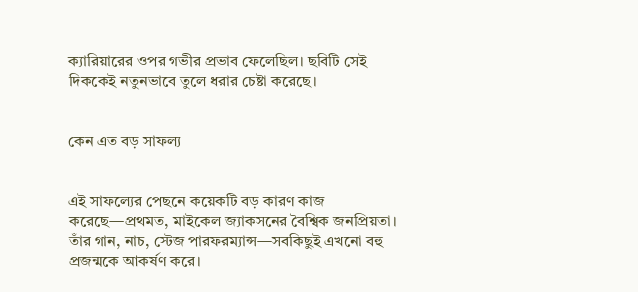ক্যারিয়ারের ওপর গভীর প্রভাব ফেলেছিল। ছবিটি সেই দিককেই নতুনভাবে তুলে ধরার চেষ্টা করেছে।


কেন এত বড় সাফল্য


এই সাফল্যের পেছনে কয়েকটি বড় কারণ কাজ করেছে—প্রথমত, মাইকেল জ্যাকসনের বৈশ্বিক জনপ্রিয়তা। তাঁর গান, নাচ, স্টেজ পারফরম্যান্স—সবকিছুই এখনো বহু প্রজন্মকে আকর্ষণ করে।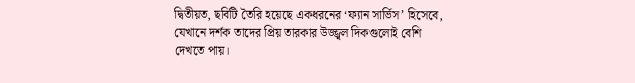দ্বিতীয়ত, ছবিটি তৈরি হয়েছে একধরনের ‘ফ্যান সার্ভিস’ হিসেবে, যেখানে দর্শক তাদের প্রিয় তারকার উজ্জ্বল দিকগুলোই বেশি দেখতে পায়।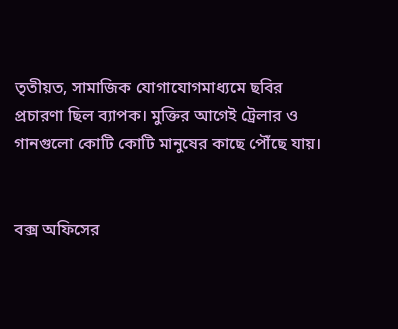তৃতীয়ত, সামাজিক যোগাযোগমাধ্যমে ছবির প্রচারণা ছিল ব্যাপক। মুক্তির আগেই ট্রেলার ও গানগুলো কোটি কোটি মানুষের কাছে পৌঁছে যায়।


বক্স অফিসের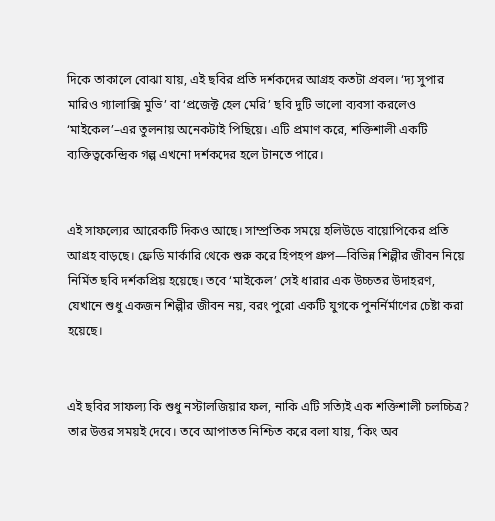দিকে তাকালে বোঝা যায়, এই ছবির প্রতি দর্শকদের আগ্রহ কতটা প্রবল। ‘দ্য সুপার মারিও গ্যালাক্সি মুভি’ বা ‘প্রজেক্ট হেল মেরি’ ছবি দুটি ভালো ব্যবসা করলেও ‘মাইকেল’–এর তুলনায় অনেকটাই পিছিয়ে। এটি প্রমাণ করে, শক্তিশালী একটি ব্যক্তিত্বকেন্দ্রিক গল্প এখনো দর্শকদের হলে টানতে পারে।


এই সাফল্যের আরেকটি দিকও আছে। সাম্প্রতিক সময়ে হলিউডে বায়োপিকের প্রতি আগ্রহ বাড়ছে। ফ্রেডি মার্কারি থেকে শুরু করে হিপহপ গ্রুপ—বিভিন্ন শিল্পীর জীবন নিয়ে নির্মিত ছবি দর্শকপ্রিয় হয়েছে। তবে ‘মাইকেল’ সেই ধারার এক উচ্চতর উদাহরণ, যেখানে শুধু একজন শিল্পীর জীবন নয়, বরং পুরো একটি যুগকে পুনর্নির্মাণের চেষ্টা করা হয়েছে।


এই ছবির সাফল্য কি শুধু নস্টালজিয়ার ফল, নাকি এটি সত্যিই এক শক্তিশালী চলচ্চিত্র? তার উত্তর সময়ই দেবে। তবে আপাতত নিশ্চিত করে বলা যায়, ‘কিং অব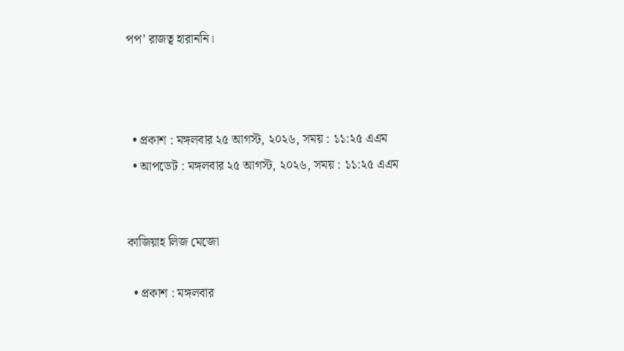পপ’ রাজত্ব হারাননি।



  • প্রকাশ : মঙ্গলবার ২৫ আগস্ট, ২০২৬, সময় : ১১:২৫ এএম
  • আপডেট : মঙ্গলবার ২৫ আগস্ট, ২০২৬, সময় : ১১:২৫ এএম


কাজিয়াহ লিজ মেজো

  • প্রকাশ : মঙ্গলবার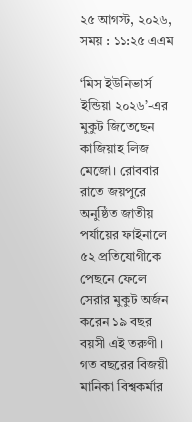২৫ আগস্ট, ২০২৬, সময় : ১১:২৫ এএম

‘মিস ইউনিভার্স ইন্ডিয়া ২০২৬’-এর মুকুট জিতেছেন কাজিয়াহ লিজ মেজো। রোববার রাতে জয়পুরে অনুষ্ঠিত জাতীয় পর্যায়ের ফাইনালে ৫২ প্রতিযোগীকে পেছনে ফেলে সেরার মুকুট অর্জন করেন ১৯ বছর বয়সী এই তরুণী। গত বছরের বিজয়ী মানিকা বিশ্বকর্মার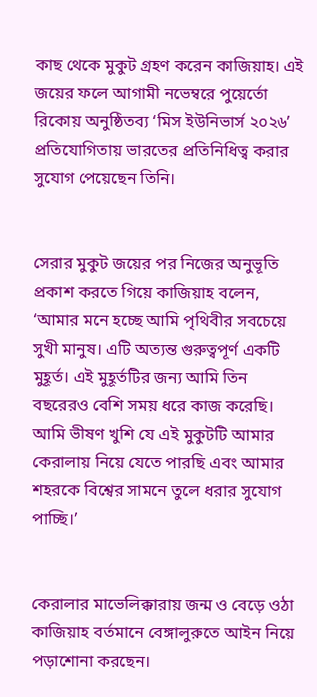কাছ থেকে মুকুট গ্রহণ করেন কাজিয়াহ। এই জয়ের ফলে আগামী নভেম্বরে পুয়ের্তো রিকোয় অনুষ্ঠিতব্য ‘মিস ইউনিভার্স ২০২৬’ প্রতিযোগিতায় ভারতের প্রতিনিধিত্ব করার সুযোগ পেয়েছেন তিনি।


সেরার মুকুট জয়ের পর নিজের অনুভূতি প্রকাশ করতে গিয়ে কাজিয়াহ বলেন, ‘আমার মনে হচ্ছে আমি পৃথিবীর সবচেয়ে সুখী মানুষ। এটি অত্যন্ত গুরুত্বপূর্ণ একটি মুহূর্ত। এই মুহূর্তটির জন্য আমি তিন বছরেরও বেশি সময় ধরে কাজ করেছি। আমি ভীষণ খুশি যে এই মুকুটটি আমার কেরালায় নিয়ে যেতে পারছি এবং আমার শহরকে বিশ্বের সামনে তুলে ধরার সুযোগ পাচ্ছি।’


কেরালার মাভেলিক্কারায় জন্ম ও বেড়ে ওঠা কাজিয়াহ বর্তমানে বেঙ্গালুরুতে আইন নিয়ে পড়াশোনা করছেন।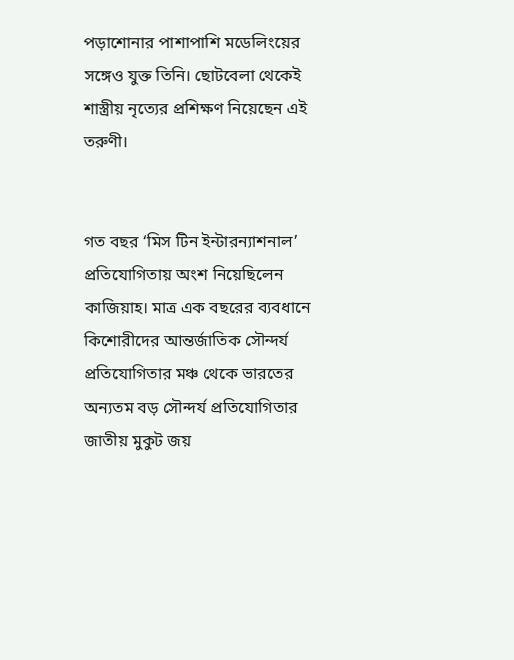পড়াশোনার পাশাপাশি মডেলিংয়ের সঙ্গেও যুক্ত তিনি। ছোটবেলা থেকেই শাস্ত্রীয় নৃত্যের প্রশিক্ষণ নিয়েছেন এই তরুণী।


গত বছর ‘মিস টিন ইন্টারন্যাশনাল’ প্রতিযোগিতায় অংশ নিয়েছিলেন কাজিয়াহ। মাত্র এক বছরের ব্যবধানে কিশোরীদের আন্তর্জাতিক সৌন্দর্য প্রতিযোগিতার মঞ্চ থেকে ভারতের অন্যতম বড় সৌন্দর্য প্রতিযোগিতার জাতীয় মুকুট জয়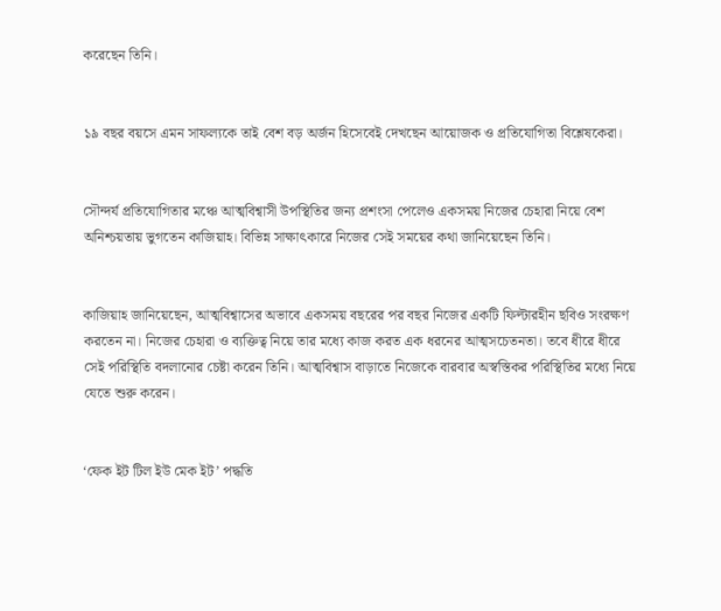করেছেন তিনি।


১৯ বছর বয়সে এমন সাফল্যকে তাই বেশ বড় অর্জন হিসেবেই দেখছেন আয়োজক ও প্রতিযোগিতা বিশ্লেষকেরা।


সৌন্দর্য প্রতিযোগিতার মঞ্চে আত্মবিশ্বাসী উপস্থিতির জন্য প্রশংসা পেলেও একসময় নিজের চেহারা নিয়ে বেশ অনিশ্চয়তায় ভুগতেন কাজিয়াহ। বিভিন্ন সাক্ষাৎকারে নিজের সেই সময়ের কথা জানিয়েছেন তিনি।


কাজিয়াহ জানিয়েছেন, আত্মবিশ্বাসের অভাবে একসময় বছরের পর বছর নিজের একটি ফিল্টারহীন ছবিও সংরক্ষণ করতেন না। নিজের চেহারা ও ব্যক্তিত্ব নিয়ে তার মধ্যে কাজ করত এক ধরনের আত্মসচেতনতা। তবে ধীরে ধীরে সেই পরিস্থিতি বদলানোর চেষ্টা করেন তিনি। আত্মবিশ্বাস বাড়াতে নিজেকে বারবার অস্বস্তিকর পরিস্থিতির মধ্যে নিয়ে যেতে শুরু করেন।


‘ফেক ইট টিল ইউ মেক ইট’ পদ্ধতি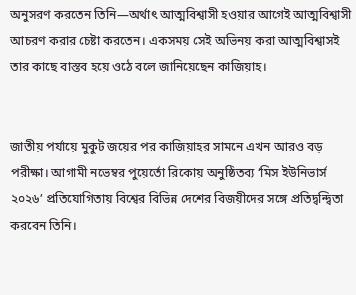অনুসরণ করতেন তিনি—অর্থাৎ আত্মবিশ্বাসী হওয়ার আগেই আত্মবিশ্বাসী আচরণ করার চেষ্টা করতেন। একসময় সেই অভিনয় করা আত্মবিশ্বাসই তার কাছে বাস্তব হয়ে ওঠে বলে জানিয়েছেন কাজিয়াহ।


জাতীয় পর্যায়ে মুকুট জয়ের পর কাজিয়াহর সামনে এখন আরও বড় পরীক্ষা। আগামী নভেম্বর পুয়ের্তো রিকোয় অনুষ্ঠিতব্য ‘মিস ইউনিভার্স ২০২৬’ প্রতিযোগিতায় বিশ্বের বিভিন্ন দেশের বিজয়ীদের সঙ্গে প্রতিদ্বন্দ্বিতা করবেন তিনি।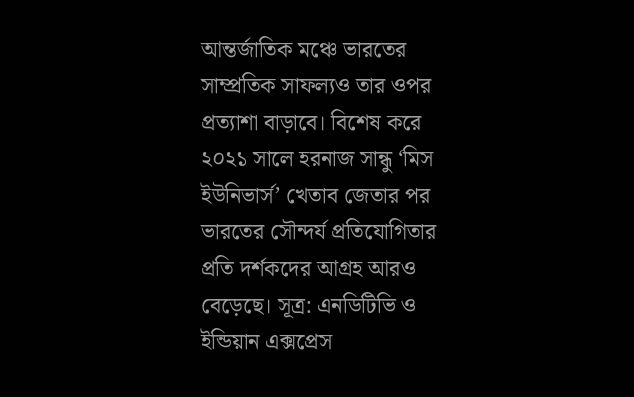আন্তর্জাতিক মঞ্চে ভারতের সাম্প্রতিক সাফল্যও তার ওপর প্রত্যাশা বাড়াবে। বিশেষ করে ২০২১ সালে হরনাজ সান্ধু ‘মিস ইউনিভার্স’ খেতাব জেতার পর ভারতের সৌন্দর্য প্রতিযোগিতার প্রতি দর্শকদের আগ্রহ আরও বেড়েছে। সূত্র: এনডিটিভি ও ইন্ডিয়ান এক্সপ্রেস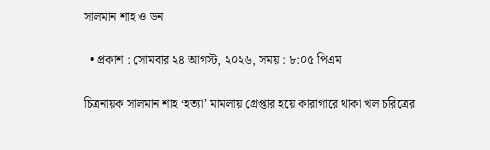সালমান শাহ ও ডন

  • প্রকাশ : সোমবার ২৪ আগস্ট, ২০২৬, সময় : ৮:০৫ পিএম

চিত্রনায়ক সালমান শাহ ‘হত্যা’ মামলায় গ্রেপ্তার হয়ে কারাগারে থাকা খল চরিত্রের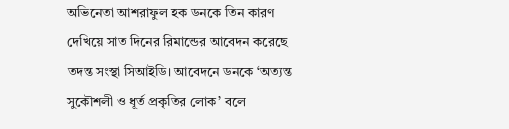অভিনেতা আশরাফুল হক ডনকে তিন কারণ দেখিয়ে সাত দিনের রিমান্ডের আবেদন করেছে তদন্ত সংস্থা সিআইডি। আবেদনে ডনকে ‘অত্যন্ত সুকৌশলী ও ধূর্ত প্রকৃতির লোক’ বলে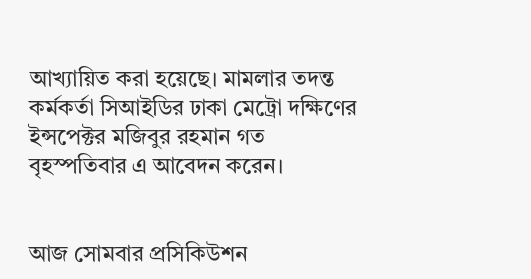আখ্যায়িত করা হয়েছে। মামলার তদন্ত কর্মকর্তা সিআইডির ঢাকা মেট্রো দক্ষিণের ইন্সপেক্টর মজিবুর রহমান গত বৃহস্পতিবার এ আবেদন করেন।


আজ সোমবার প্রসিকিউশন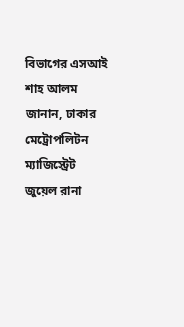বিভাগের এসআই শাহ আলম জানান, ঢাকার মেট্রোপলিটন ম্যাজিস্ট্রেট জুয়েল রানা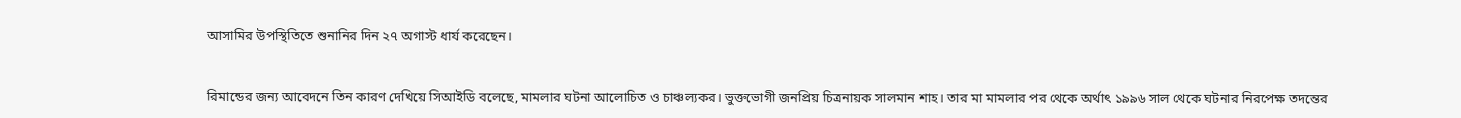আসামির উপস্থিতিতে শুনানির দিন ২৭ অগাস্ট ধার্য করেছেন।


রিমান্ডের জন্য আবেদনে তিন কারণ দেখিয়ে সিআইডি বলেছে, মামলার ঘটনা আলোচিত ও চাঞ্চল্যকর। ভুক্তভোগী জনপ্রিয় চিত্রনায়ক সালমান শাহ। তার মা মামলার পর থেকে অর্থাৎ ১৯৯৬ সাল থেকে ঘটনার নিরপেক্ষ তদন্তের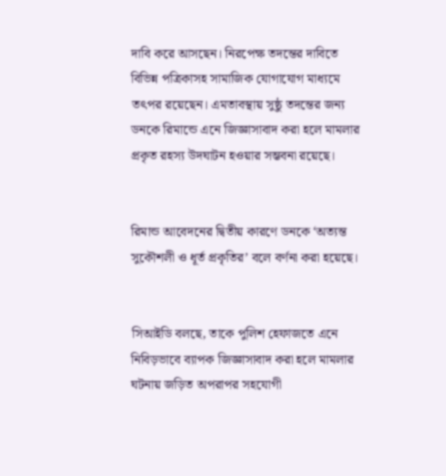দাবি করে আসছেন। নিরপেক্ষ তদন্তের দাবিতে বিভিন্ন পত্রিকাসহ সামাজিক যোগাযোগ মাধ্যমে তৎপর রয়েছেন। এমতাবস্থায় সুষ্ঠু তদন্তের জন্য ডনকে রিমান্ডে এনে জিজ্ঞাসাবাদ করা হলে মামলার প্রকৃত রহস্য উদঘাটন হওয়ার সম্ভবনা রয়েছে।


রিমান্ড আবেদনের দ্বিতীয় কারণে ডনকে ‘অত্যন্ত সুকৌশলী ও ধূর্ত প্রকৃতির’ বলে বর্ণনা করা হয়েছে।


সিআইডি বলছে, তাকে পুলিশ হেফাজতে এনে নিবিড়ভাবে ব্যাপক জিজ্ঞাসাবাদ করা হলে মামলার ঘটনায় জড়িত অপরাপর সহযোগী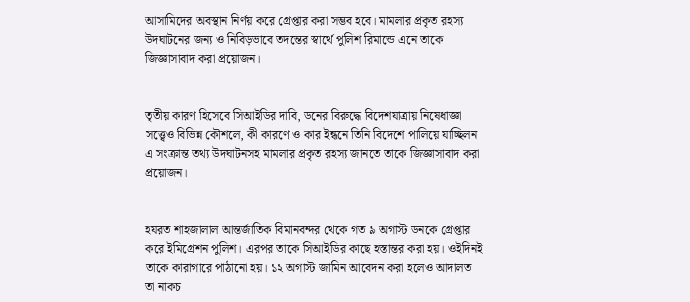আসামিদের অবস্থান নির্ণয় করে গ্রেপ্তার করা সম্ভব হবে। মামলার প্রকৃত রহস্য উদঘাটনের জন্য ও নিবিড়ভাবে তদন্তের স্বার্থে পুলিশ রিমান্ডে এনে তাকে জিজ্ঞাসাবাদ করা প্রয়োজন।


তৃতীয় কারণ হিসেবে সিআইডির দাবি, ডনের বিরুদ্ধে বিদেশযাত্রায় নিষেধাজ্ঞা সত্ত্বেও বিভিন্ন কৌশলে, কী কারণে ও কার ইন্ধনে তিনি বিদেশে পালিয়ে যাচ্ছিলন এ সংক্রান্ত তথ্য উদঘাটনসহ মামলার প্রকৃত রহস্য জানতে তাকে জিজ্ঞাসাবাদ করা প্রয়োজন।


হযরত শাহজালাল আন্তর্জাতিক বিমানবন্দর থেকে গত ৯ অগাস্ট ডনকে গ্রেপ্তার করে ইমিগ্রেশন পুলিশ। এরপর তাকে সিআইডির কাছে হস্তান্তর করা হয়। ওইদিনই তাকে কারাগারে পাঠানো হয়। ১২ অগাস্ট জামিন আবেদন করা হলেও আদালত তা নাকচ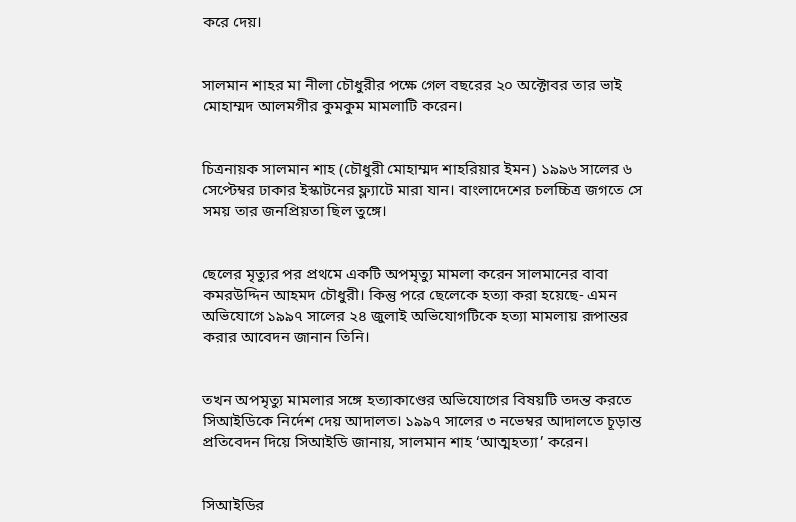করে দেয়।


সালমান শাহর মা নীলা চৌধুরীর পক্ষে গেল বছরের ২০ অক্টোবর তার ভাই মোহাম্মদ আলমগীর কুমকুম মামলাটি করেন।


চিত্রনায়ক সালমান শাহ (চৌধুরী মোহাম্মদ শাহরিয়ার ইমন) ১৯৯৬ সালের ৬ সেপ্টেম্বর ঢাকার ইস্কাটনের ফ্ল্যাটে মারা যান। বাংলাদেশের চলচ্চিত্র জগতে সে সময় তার জনপ্রিয়তা ছিল তুঙ্গে।


ছেলের মৃত্যুর পর প্রথমে একটি অপমৃত্যু মামলা করেন সালমানের বাবা কমরউদ্দিন আহমদ চৌধুরী। কিন্তু পরে ছেলেকে হত্যা করা হয়েছে- এমন অভিযোগে ১৯৯৭ সালের ২৪ জুলাই অভিযোগটিকে হত্যা মামলায় রূপান্তর করার আবেদন জানান তিনি।


তখন অপমৃত্যু মামলার সঙ্গে হত্যাকাণ্ডের অভিযোগের বিষয়টি তদন্ত করতে সিআইডিকে নির্দেশ দেয় আদালত। ১৯৯৭ সালের ৩ নভেম্বর আদালতে চূড়ান্ত প্রতিবেদন দিয়ে সিআইডি জানায়, সালমান শাহ ‘আত্মহত্যা’ করেন।


সিআইডির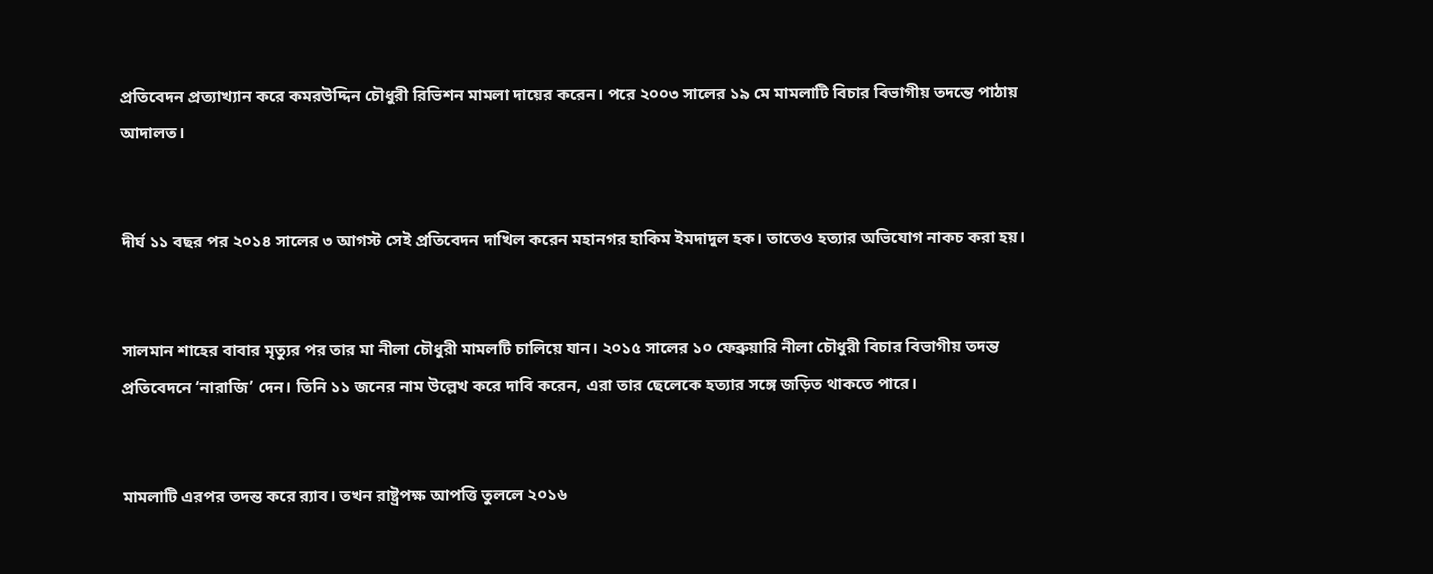প্রতিবেদন প্রত্যাখ্যান করে কমরউদ্দিন চৌধুরী রিভিশন মামলা দায়ের করেন। পরে ২০০৩ সালের ১৯ মে মামলাটি বিচার বিভাগীয় তদন্তে পাঠায় আদালত।


দীর্ঘ ১১ বছর পর ২০১৪ সালের ৩ আগস্ট সেই প্রতিবেদন দাখিল করেন মহানগর হাকিম ইমদাদুল হক। তাতেও হত্যার অভিযোগ নাকচ করা হয়।


সালমান শাহের বাবার মৃত্যুর পর তার মা নীলা চৌধুরী মামলটি চালিয়ে যান। ২০১৫ সালের ১০ ফেব্রুয়ারি নীলা চৌধুরী বিচার বিভাগীয় তদন্ত প্রতিবেদনে ‘নারাজি’ দেন। তিনি ১১ জনের নাম উল্লেখ করে দাবি করেন, এরা তার ছেলেকে হত্যার সঙ্গে জড়িত থাকতে পারে।


মামলাটি এরপর তদন্ত করে র‌্যাব। তখন রাষ্ট্রপক্ষ আপত্তি তুললে ২০১৬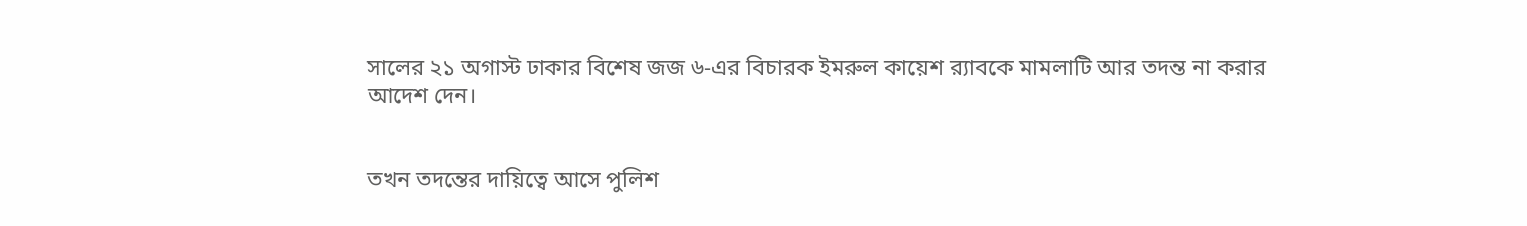সালের ২১ অগাস্ট ঢাকার বিশেষ জজ ৬-এর বিচারক ইমরুল কায়েশ র‌্যাবকে মামলাটি আর তদন্ত না করার আদেশ দেন।


তখন তদন্তের দায়িত্বে আসে পুলিশ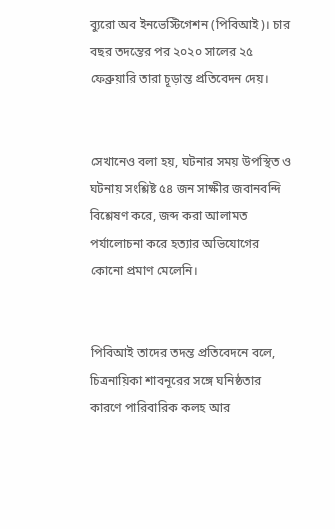ব্যুরো অব ইনভেস্টিগেশন (পিবিআই)। চার বছর তদন্তের পর ২০২০ সালের ২৫ ফেব্রুয়ারি তারা চূড়ান্ত প্রতিবেদন দেয়।


সেখানেও বলা হয়, ঘটনার সময় উপস্থিত ও ঘটনায় সংশ্লিষ্ট ৫৪ জন সাক্ষীর জবানবন্দি বিশ্লেষণ করে, জব্দ করা আলামত পর্যালোচনা করে হত্যার অভিযোগের কোনো প্রমাণ মেলেনি।


পিবিআই তাদের তদন্ত প্রতিবেদনে বলে, চিত্রনায়িকা শাবনূরের সঙ্গে ঘনিষ্ঠতার কারণে পারিবারিক কলহ আর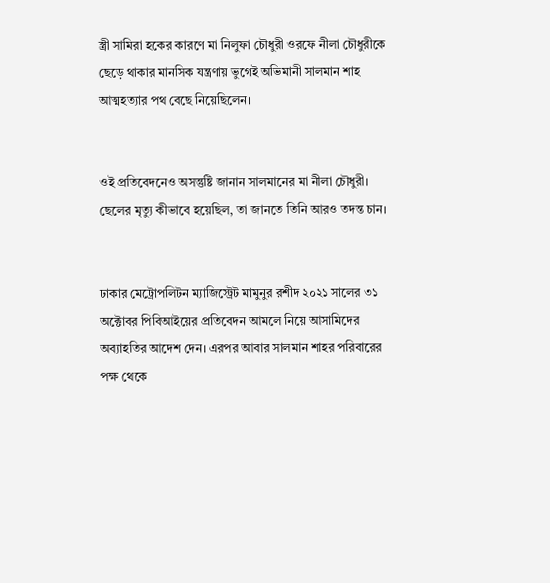স্ত্রী সামিরা হকের কারণে মা নিলুফা চৌধুরী ওরফে নীলা চৌধুরীকে ছেড়ে থাকার মানসিক যন্ত্রণায় ভুগেই অভিমানী সালমান শাহ আত্মহত্যার পথ বেছে নিয়েছিলেন।


ওই প্রতিবেদনেও অসন্তুষ্টি জানান সালমানের মা নীলা চৌধুরী। ছেলের মৃত্যু কীভাবে হয়েছিল, তা জানতে তিনি আরও তদন্ত চান।


ঢাকার মেট্রোপলিটন ম্যাজিস্ট্রেট মামুনুর রশীদ ২০২১ সালের ৩১ অক্টোবর পিবিআইয়ের প্রতিবেদন আমলে নিয়ে আসামিদের অব্যাহতির আদেশ দেন। এরপর আবার সালমান শাহর পরিবারের পক্ষ থেকে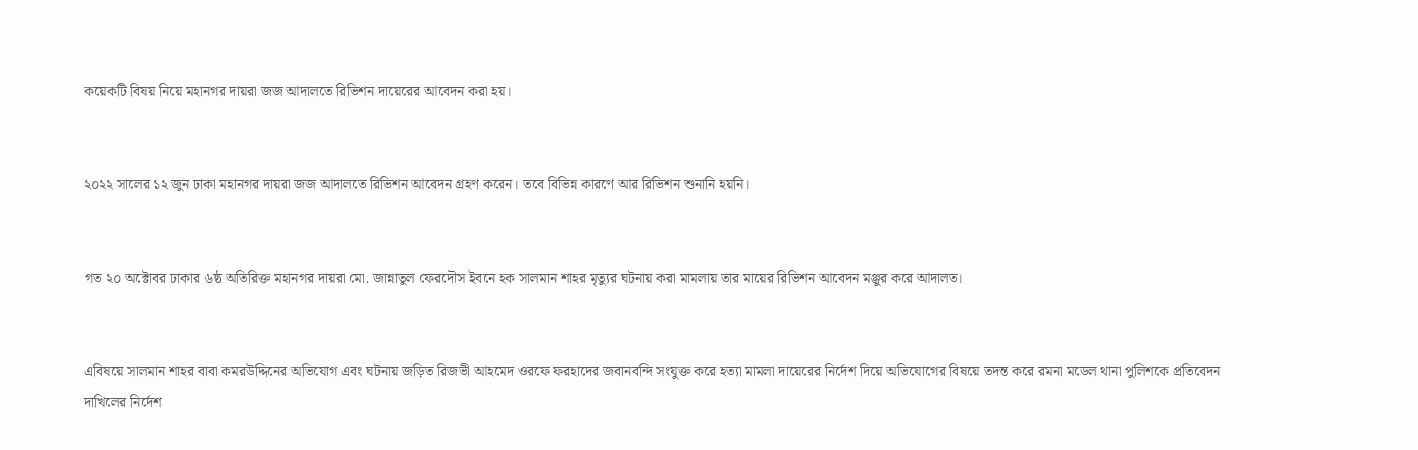কয়েকটি বিষয় নিয়ে মহানগর দায়রা জজ আদালতে রিভিশন দায়েরের আবেদন করা হয়।


২০২২ সালের ১২ জুন ঢাকা মহানগর দায়রা জজ আদালতে রিভিশন আবেদন গ্রহণ করেন। তবে বিভিন্ন কারণে আর রিভিশন শুনানি হয়নি।


গত ২০ অক্টোবর ঢাকার ৬ষ্ঠ অতিরিক্ত মহানগর দায়রা মো. জান্নাতুল ফেরদৌস ইবনে হক সালমান শাহর মৃত্যুর ঘটনায় করা মামলায় তার মায়ের রিভিশন আবেদন মঞ্জুর করে আদালত।


এবিষয়ে সালমান শাহর বাবা কমরউদ্দিনের অভিযোগ এবং ঘটনায় জড়িত রিজভী আহমেদ ওরফে ফরহাদের জবানবন্দি সংযুক্ত করে হত্যা মামলা দায়েরের নির্দেশ দিয়ে অভিযোগের বিষয়ে তদন্ত করে রমনা মডেল থানা পুলিশকে প্রতিবেদন দাখিলের নির্দেশ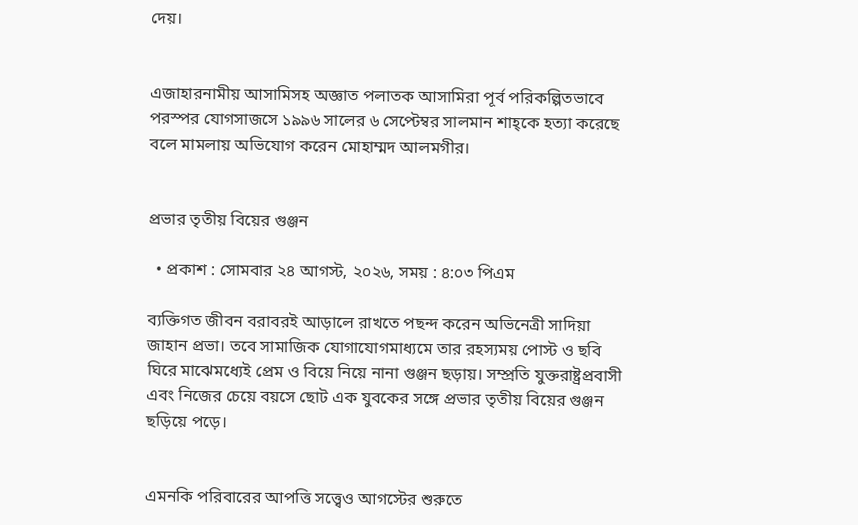দেয়।


এজাহারনামীয় আসামিসহ অজ্ঞাত পলাতক আসামিরা পূর্ব পরিকল্পিতভাবে পরস্পর যোগসাজসে ১৯৯৬ সালের ৬ সেপ্টেম্বর সালমান শাহ্কে হত্যা করেছে বলে মামলায় অভিযোগ করেন মোহাম্মদ আলমগীর।


প্রভার তৃতীয় বিয়ের গুঞ্জন

  • প্রকাশ : সোমবার ২৪ আগস্ট, ২০২৬, সময় : ৪:০৩ পিএম

ব্যক্তিগত জীবন বরাবরই আড়ালে রাখতে পছন্দ করেন অভিনেত্রী সাদিয়া জাহান প্রভা। তবে সামাজিক যোগাযোগমাধ্যমে তার রহস্যময় পোস্ট ও ছবি ঘিরে মাঝেমধ্যেই প্রেম ও বিয়ে নিয়ে নানা গুঞ্জন ছড়ায়। সম্প্রতি যুক্তরাষ্ট্রপ্রবাসী এবং নিজের চেয়ে বয়সে ছোট এক যুবকের সঙ্গে প্রভার তৃতীয় বিয়ের গুঞ্জন ছড়িয়ে পড়ে।


এমনকি পরিবারের আপত্তি সত্ত্বেও আগস্টের শুরুতে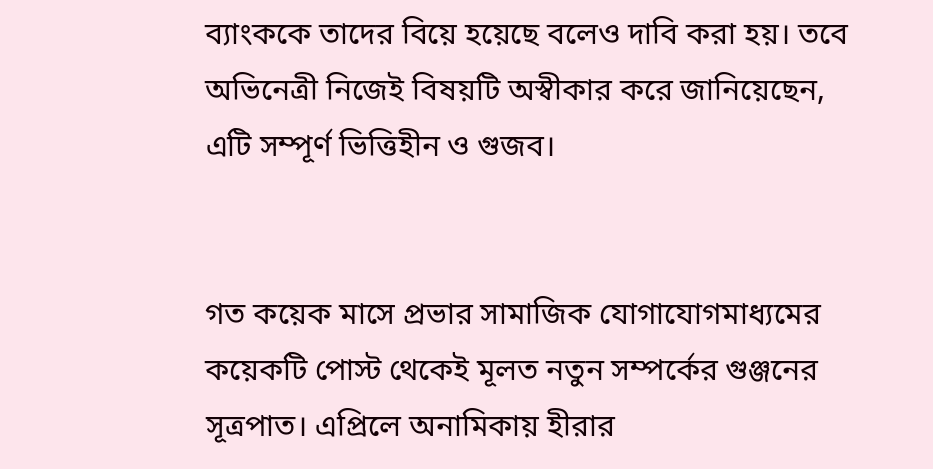ব্যাংককে তাদের বিয়ে হয়েছে বলেও দাবি করা হয়। তবে অভিনেত্রী নিজেই বিষয়টি অস্বীকার করে জানিয়েছেন, এটি সম্পূর্ণ ভিত্তিহীন ও গুজব।


গত কয়েক মাসে প্রভার সামাজিক যোগাযোগমাধ্যমের কয়েকটি পোস্ট থেকেই মূলত নতুন সম্পর্কের গুঞ্জনের সূত্রপাত। এপ্রিলে অনামিকায় হীরার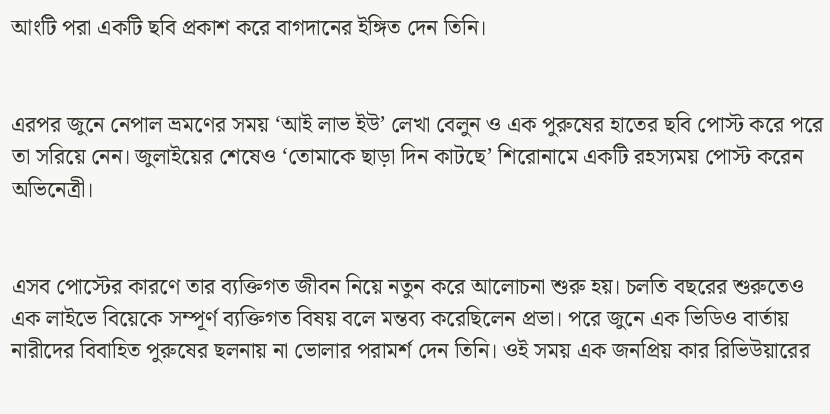আংটি পরা একটি ছবি প্রকাশ করে বাগদানের ইঙ্গিত দেন তিনি।


এরপর জুনে নেপাল ভ্রমণের সময় ‘আই লাভ ইউ’ লেখা বেলুন ও এক পুরুষের হাতের ছবি পোস্ট করে পরে তা সরিয়ে নেন। জুলাইয়ের শেষেও ‘তোমাকে ছাড়া দিন কাটছে’ শিরোনামে একটি রহস্যময় পোস্ট করেন অভিনেত্রী।


এসব পোস্টের কারণে তার ব্যক্তিগত জীবন নিয়ে নতুন করে আলোচনা শুরু হয়। চলতি বছরের শুরুতেও এক লাইভে বিয়েকে সম্পূর্ণ ব্যক্তিগত বিষয় বলে মন্তব্য করেছিলেন প্রভা। পরে জুনে এক ভিডিও বার্তায় নারীদের বিবাহিত পুরুষের ছলনায় না ভোলার পরামর্শ দেন তিনি। ওই সময় এক জনপ্রিয় কার রিভিউয়ারের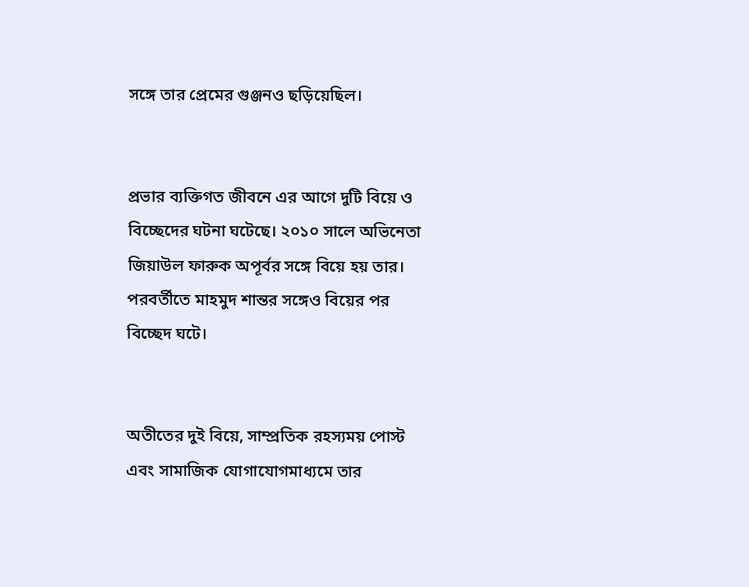সঙ্গে তার প্রেমের গুঞ্জনও ছড়িয়েছিল।


প্রভার ব্যক্তিগত জীবনে এর আগে দুটি বিয়ে ও বিচ্ছেদের ঘটনা ঘটেছে। ২০১০ সালে অভিনেতা জিয়াউল ফারুক অপূর্বর সঙ্গে বিয়ে হয় তার। পরবর্তীতে মাহমুদ শান্তর সঙ্গেও বিয়ের পর বিচ্ছেদ ঘটে।


অতীতের দুই বিয়ে, সাম্প্রতিক রহস্যময় পোস্ট এবং সামাজিক যোগাযোগমাধ্যমে তার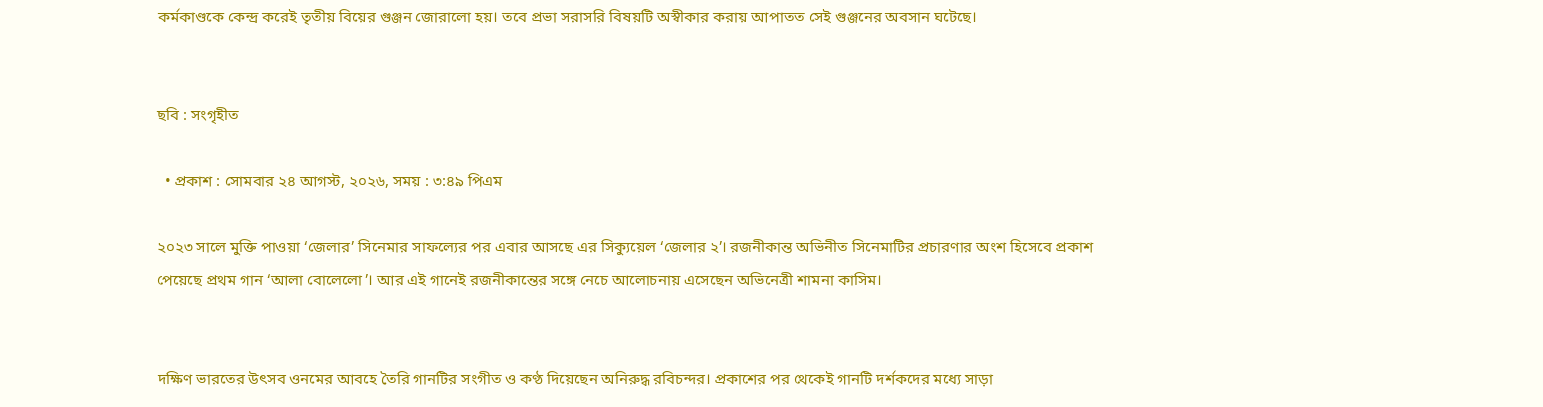কর্মকাণ্ডকে কেন্দ্র করেই তৃতীয় বিয়ের গুঞ্জন জোরালো হয়। তবে প্রভা সরাসরি বিষয়টি অস্বীকার করায় আপাতত সেই গুঞ্জনের অবসান ঘটেছে।


ছবি : সংগৃহীত

  • প্রকাশ : সোমবার ২৪ আগস্ট, ২০২৬, সময় : ৩:৪৯ পিএম

২০২৩ সালে মুক্তি পাওয়া ‘জেলার’ সিনেমার সাফল্যের পর এবার আসছে এর সিক্যুয়েল ‘জেলার ২’। রজনীকান্ত অভিনীত সিনেমাটির প্রচারণার অংশ হিসেবে প্রকাশ পেয়েছে প্রথম গান ‘আলা বোলেলো’। আর এই গানেই রজনীকান্তের সঙ্গে নেচে আলোচনায় এসেছেন অভিনেত্রী শামনা কাসিম।


দক্ষিণ ভারতের উৎসব ওনমের আবহে তৈরি গানটির সংগীত ও কণ্ঠ দিয়েছেন অনিরুদ্ধ রবিচন্দর। প্রকাশের পর থেকেই গানটি দর্শকদের মধ্যে সাড়া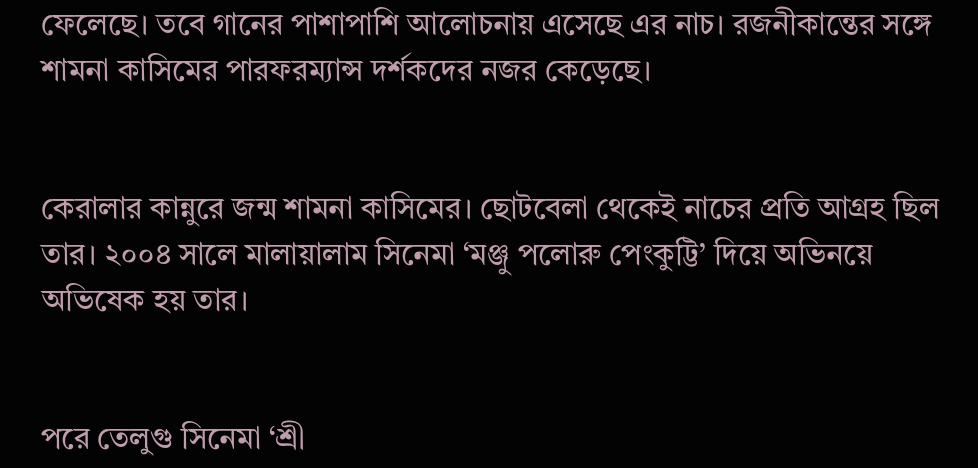ফেলেছে। তবে গানের পাশাপাশি আলোচনায় এসেছে এর নাচ। রজনীকান্তের সঙ্গে শামনা কাসিমের পারফরম্যান্স দর্শকদের নজর কেড়েছে।


কেরালার কান্নুরে জন্ম শামনা কাসিমের। ছোটবেলা থেকেই নাচের প্রতি আগ্রহ ছিল তার। ২০০৪ সালে মালায়ালাম সিনেমা ‘মঞ্জু পলোরু পেংকুট্টি’ দিয়ে অভিনয়ে অভিষেক হয় তার।


পরে তেলুগু সিনেমা ‘শ্রী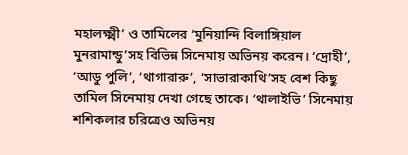মহালক্ষ্মী’ ও তামিলের ‘মুনিয়ান্দি বিলাঙ্গিয়াল মুনরামান্ডু’সহ বিভিন্ন সিনেমায় অভিনয় করেন। ‘দ্রোহী’, ‘আডু পুলি’, ‘থাগারারু’, ‘সাভারাকাথি’সহ বেশ কিছু তামিল সিনেমায় দেখা গেছে তাকে। ‘থালাইভি’ সিনেমায় শশিকলার চরিত্রেও অভিনয়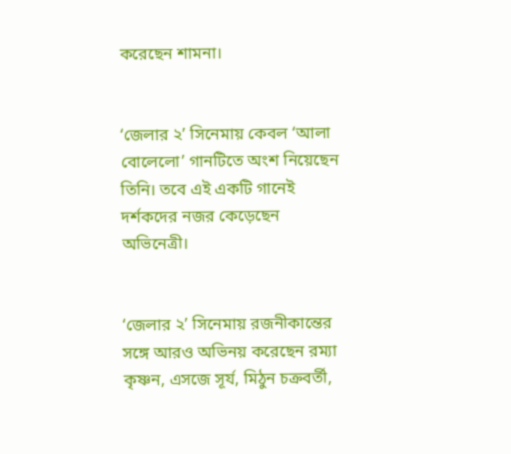করেছেন শামনা।


‘জেলার ২’ সিনেমায় কেবল ‘আলা বোলেলো’ গানটিতে অংশ নিয়েছেন তিনি। তবে এই একটি গানেই দর্শকদের নজর কেড়েছেন অভিনেত্রী।


‘জেলার ২’ সিনেমায় রজনীকান্তের সঙ্গে আরও অভিনয় করেছেন রম্যা কৃষ্ণন, এসজে সূর্য, মিঠুন চক্রবর্তী,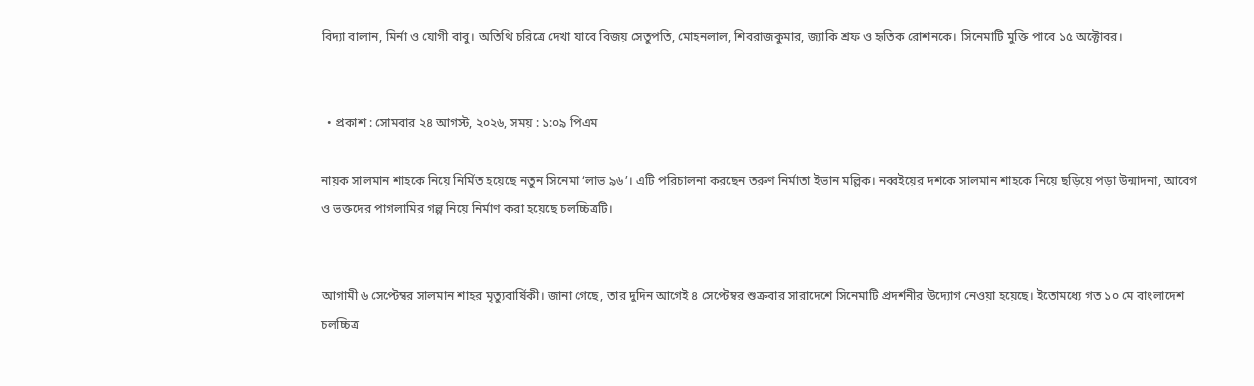বিদ্যা বালান, মির্না ও যোগী বাবু। অতিথি চরিত্রে দেখা যাবে বিজয় সেতুপতি, মোহনলাল, শিবরাজকুমার, জ্যাকি শ্রফ ও হৃতিক রোশনকে। সিনেমাটি মুক্তি পাবে ১৫ অক্টোবর।


  • প্রকাশ : সোমবার ২৪ আগস্ট, ২০২৬, সময় : ১:০৯ পিএম

নায়ক সালমান শাহকে নিয়ে নির্মিত হয়েছে নতুন সিনেমা ‘লাভ ৯৬’। এটি পরিচালনা করছেন তরুণ নির্মাতা ইভান মল্লিক। নব্বইয়ের দশকে সালমান শাহকে নিয়ে ছড়িয়ে পড়া উন্মাদনা, আবেগ ও ভক্তদের পাগলামির গল্প নিয়ে নির্মাণ করা হয়েছে চলচ্চিত্রটি।


আগামী ৬ সেপ্টেম্বর সালমান শাহর মৃত্যুবার্ষিকী। জানা গেছে, তার দুদিন আগেই ৪ সেপ্টেম্বর শুক্রবার সারাদেশে সিনেমাটি প্রদর্শনীর উদ্যোগ নেওয়া হয়েছে। ইতোমধ্যে গত ১০ মে বাংলাদেশ চলচ্চিত্র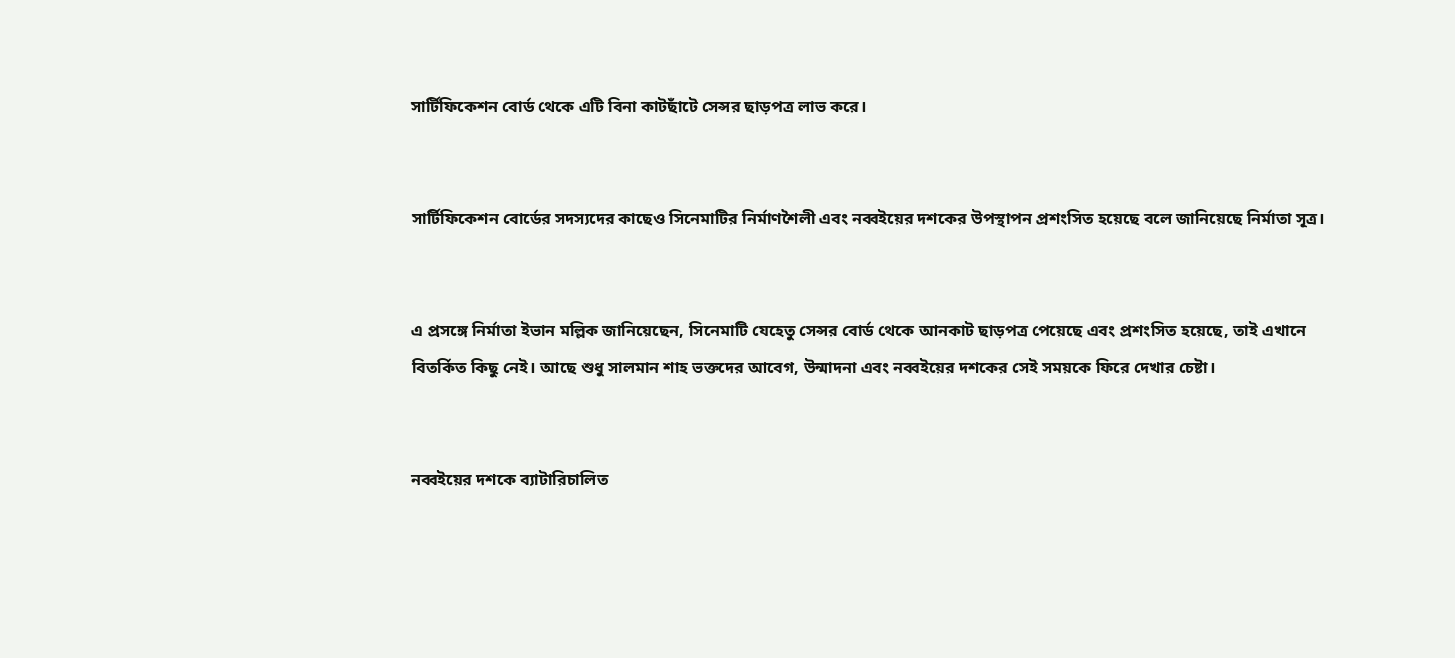সার্টিফিকেশন বোর্ড থেকে এটি বিনা কাটছাঁটে সেন্সর ছাড়পত্র লাভ করে।


সার্টিফিকেশন বোর্ডের সদস্যদের কাছেও সিনেমাটির নির্মাণশৈলী এবং নব্বইয়ের দশকের উপস্থাপন প্রশংসিত হয়েছে বলে জানিয়েছে নির্মাতা সূত্র।


এ প্রসঙ্গে নির্মাতা ইভান মল্লিক জানিয়েছেন, সিনেমাটি যেহেতু সেন্সর বোর্ড থেকে আনকাট ছাড়পত্র পেয়েছে এবং প্রশংসিত হয়েছে, তাই এখানে বিতর্কিত কিছু নেই। আছে শুধু সালমান শাহ ভক্তদের আবেগ, উন্মাদনা এবং নব্বইয়ের দশকের সেই সময়কে ফিরে দেখার চেষ্টা।


নব্বইয়ের দশকে ব্যাটারিচালিত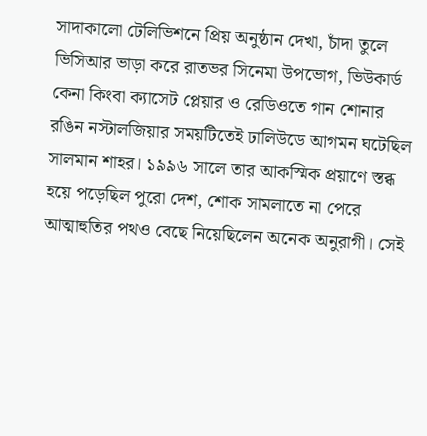সাদাকালো টেলিভিশনে প্রিয় অনুষ্ঠান দেখা, চাঁদা তুলে ভিসিআর ভাড়া করে রাতভর সিনেমা উপভোগ, ভিউকার্ড কেনা কিংবা ক্যাসেট প্লেয়ার ও রেডিওতে গান শোনার রঙিন নস্টালজিয়ার সময়টিতেই ঢালিউডে আগমন ঘটেছিল সালমান শাহর। ১৯৯৬ সালে তার আকস্মিক প্রয়াণে স্তব্ধ হয়ে পড়েছিল পুরো দেশ, শোক সামলাতে না পেরে আত্মাহুতির পথও বেছে নিয়েছিলেন অনেক অনুরাগী। সেই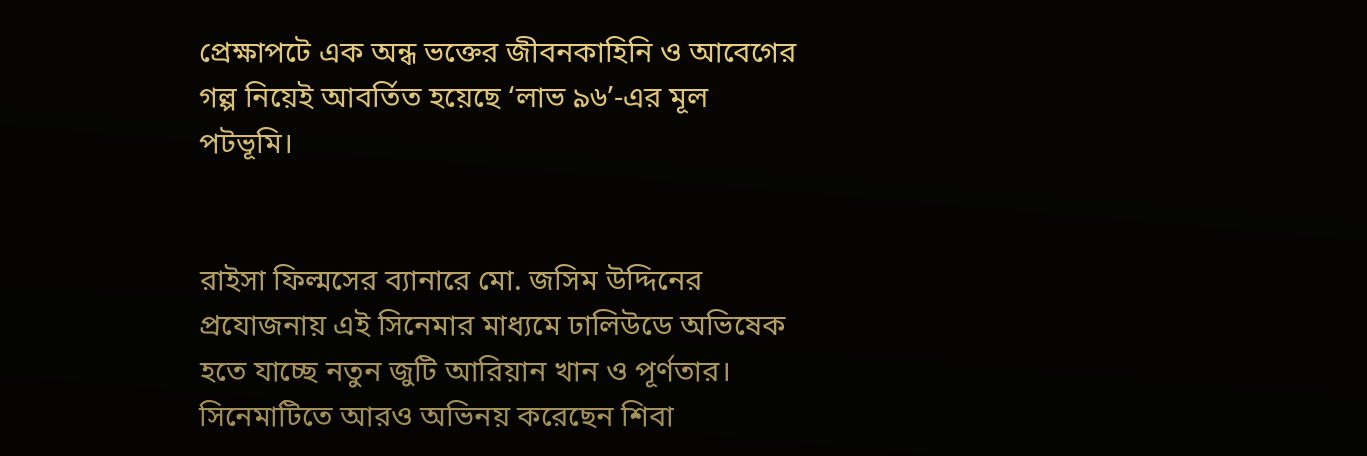প্রেক্ষাপটে এক অন্ধ ভক্তের জীবনকাহিনি ও আবেগের গল্প নিয়েই আবর্তিত হয়েছে ‘লাভ ৯৬’-এর মূল পটভূমি।


রাইসা ফিল্মসের ব্যানারে মো. জসিম উদ্দিনের প্রযোজনায় এই সিনেমার মাধ্যমে ঢালিউডে অভিষেক হতে যাচ্ছে নতুন জুটি আরিয়ান খান ও পূর্ণতার। সিনেমাটিতে আরও অভিনয় করেছেন শিবা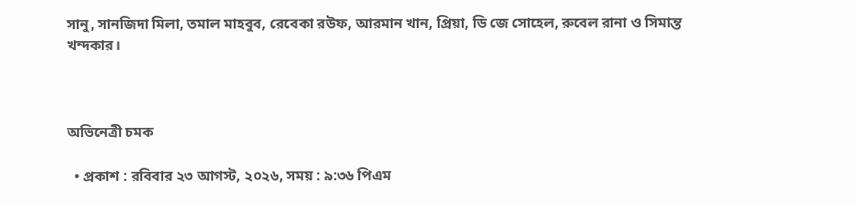সানু, সানজিদা মিলা, তমাল মাহবুব, রেবেকা রউফ, আরমান খান, প্রিয়া, ডি জে সোহেল, রুবেল রানা ও সিমান্ত খন্দকার।



অভিনেত্রী চমক

  • প্রকাশ : রবিবার ২৩ আগস্ট, ২০২৬, সময় : ৯:৩৬ পিএম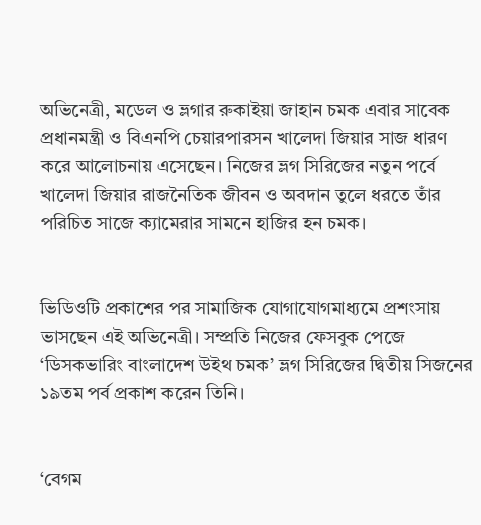অভিনেত্রী, মডেল ও ভ্লগার রুকাইয়া জাহান চমক এবার সাবেক প্রধানমন্ত্রী ও বিএনপি চেয়ারপারসন খালেদা জিয়ার সাজ ধারণ করে আলোচনায় এসেছেন। নিজের ভ্লগ সিরিজের নতুন পর্বে খালেদা জিয়ার রাজনৈতিক জীবন ও অবদান তুলে ধরতে তাঁর পরিচিত সাজে ক্যামেরার সামনে হাজির হন চমক।


ভিডিওটি প্রকাশের পর সামাজিক যোগাযোগমাধ্যমে প্রশংসায় ভাসছেন এই অভিনেত্রী। সম্প্রতি নিজের ফেসবুক পেজে ‘ডিসকভারিং বাংলাদেশ উইথ চমক’ ভ্লগ সিরিজের দ্বিতীয় সিজনের ১৯তম পর্ব প্রকাশ করেন তিনি।


‘বেগম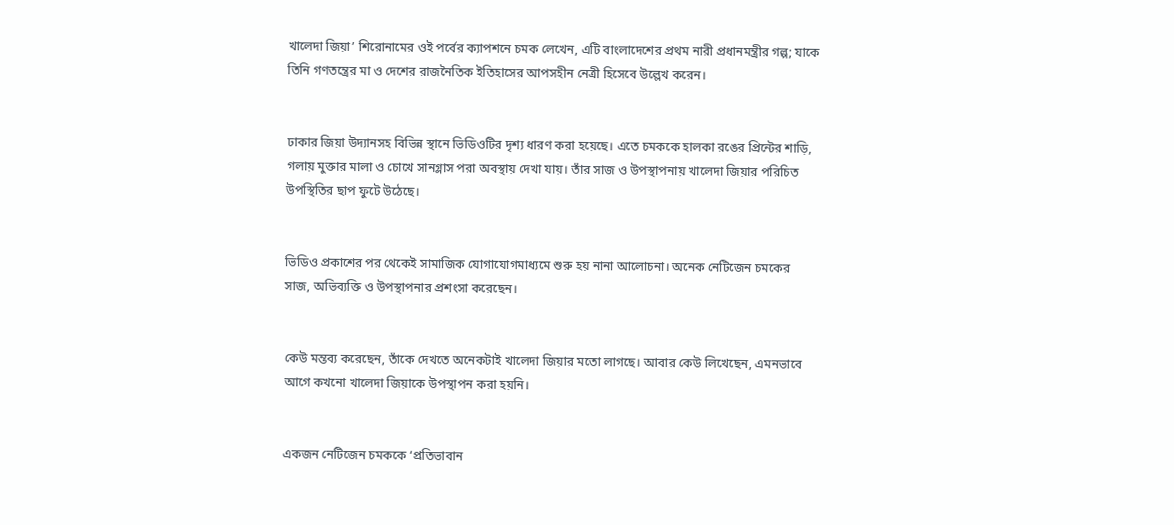খালেদা জিয়া’ শিরোনামের ওই পর্বের ক্যাপশনে চমক লেখেন, এটি বাংলাদেশের প্রথম নারী প্রধানমন্ত্রীর গল্প; যাকে তিনি গণতন্ত্রের মা ও দেশের রাজনৈতিক ইতিহাসের আপসহীন নেত্রী হিসেবে উল্লেখ করেন।


ঢাকার জিয়া উদ্যানসহ বিভিন্ন স্থানে ভিডিওটির দৃশ্য ধারণ করা হয়েছে। এতে চমককে হালকা রঙের প্রিন্টের শাড়ি, গলায় মুক্তার মালা ও চোখে সানগ্লাস পরা অবস্থায় দেখা যায়। তাঁর সাজ ও উপস্থাপনায় খালেদা জিয়ার পরিচিত উপস্থিতির ছাপ ফুটে উঠেছে।


ভিডিও প্রকাশের পর থেকেই সামাজিক যোগাযোগমাধ্যমে শুরু হয় নানা আলোচনা। অনেক নেটিজেন চমকের সাজ, অভিব্যক্তি ও উপস্থাপনার প্রশংসা করেছেন।


কেউ মন্তব্য করেছেন, তাঁকে দেখতে অনেকটাই খালেদা জিয়ার মতো লাগছে। আবার কেউ লিখেছেন, এমনভাবে আগে কখনো খালেদা জিয়াকে উপস্থাপন করা হয়নি।


একজন নেটিজেন চমককে ‘প্রতিভাবান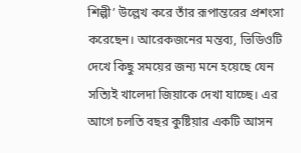শিল্পী’ উল্লেখ করে তাঁর রূপান্তরের প্রশংসা করেছেন। আরেকজনের মন্তব্য, ভিডিওটি দেখে কিছু সময়ের জন্য মনে হয়েছে যেন সত্যিই খালেদা জিয়াকে দেখা যাচ্ছে। এর আগে চলতি বছর কুষ্টিয়ার একটি আসন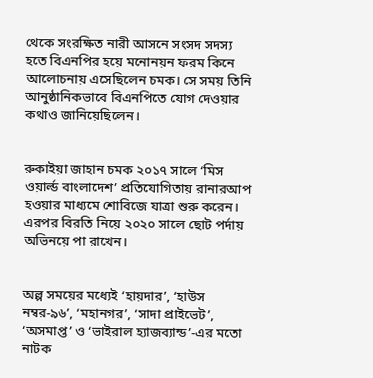থেকে সংরক্ষিত নারী আসনে সংসদ সদস্য হতে বিএনপির হয়ে মনোনয়ন ফরম কিনে আলোচনায় এসেছিলেন চমক। সে সময় তিনি আনুষ্ঠানিকভাবে বিএনপিতে যোগ দেওয়ার কথাও জানিয়েছিলেন।


রুকাইয়া জাহান চমক ২০১৭ সালে ‘মিস ওয়ার্ল্ড বাংলাদেশ’ প্রতিযোগিতায় রানারআপ হওয়ার মাধ্যমে শোবিজে যাত্রা শুরু করেন। এরপর বিরতি নিয়ে ২০২০ সালে ছোট পর্দায় অভিনয়ে পা রাখেন।


অল্প সময়ের মধ্যেই ‘হায়দার’, ‘হাউস নম্বর-৯৬’, ‘মহানগর’, ‘সাদা প্রাইভেট’, ‘অসমাপ্ত’ ও ‘ভাইরাল হ্যাজব্যান্ড’-এর মতো নাটক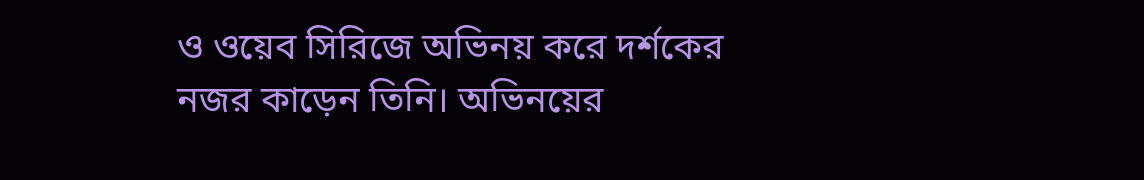ও ওয়েব সিরিজে অভিনয় করে দর্শকের নজর কাড়েন তিনি। অভিনয়ের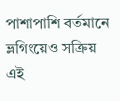পাশাপাশি বর্তমানে ভ্লগিংয়েও সক্রিয় এই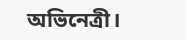অভিনেত্রী।